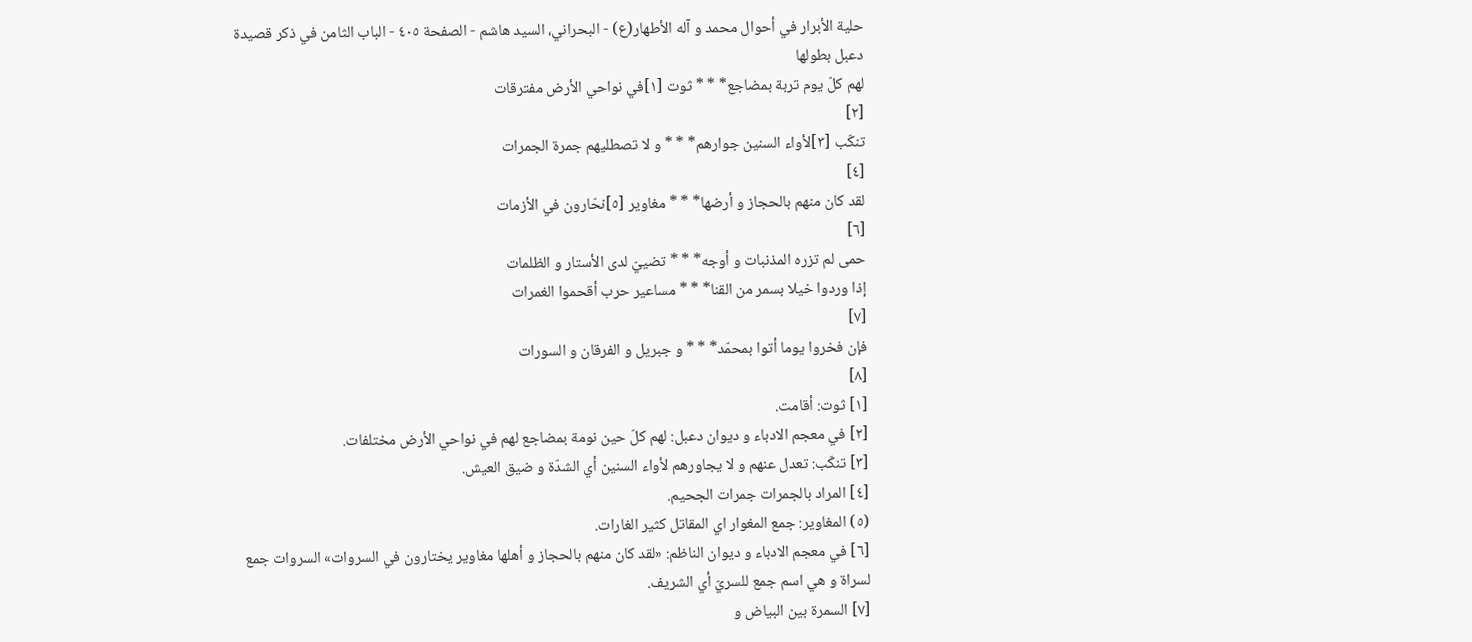حلية الأبرار في أحوال محمد و آله الأطهار(ع) - البحراني، السيد هاشم - الصفحة ٤٠٥ - الباب الثامن في ذكر قصيدة دعبل بطولها
لهم كلّ يوم تربة بمضاجع* * * ثوت [١]في نواحي الأرض مفترقات
[٢]
تنكّب [٣]لأواء السنين جوارهم* * * و لا تصطليهم جمرة الجمرات
[٤]
لقد كان منهم بالحجاز و أرضها* * * مغاوير [٥]نحّارون في الأزمات
[٦]
حمى لم تزره المذنبات و أوجه* * * تضييّ لدى الأستار و الظلمات
إذا وردوا خيلا بسمر من القنا* * * مساعير حرب أقحموا الغمرات
[٧]
فإن فخروا يوما أتوا بمحمّد* * * و جبريل و الفرقان و السورات
[٨]
[١] ثوت: أقامت.
[٢] في معجم الادباء و ديوان دعبل: لهم كلّ حين نومة بمضاجع لهم في نواحي الأرض مختلفات.
[٣] تنكّب: تعدل عنهم و لا يجاورهم لأواء السنين أي الشدّة و ضيق العيش.
[٤] المراد بالجمرات جمرات الجحيم.
(٥) المغاوير: جمع المغوار اي المقاتل كثير الغارات.
[٦] في معجم الادباء و ديوان الناظم: «لقد كان منهم بالحجاز و أهلها مغاوير يختارون في السروات» السروات جمع لسراة و هي اسم جمع للسريّ أي الشريف.
[٧] السمرة بين البياض و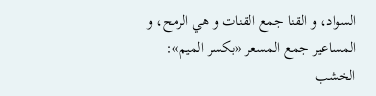السواد، و القنا جمع القنات و هي الرمح، و المساعير جمع المسعر «بكسر الميم»: الخشب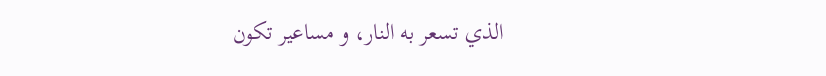الذي تسعر به النار، و مساعير تكون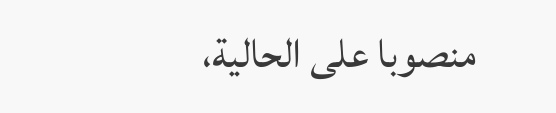منصوبا على الحالية،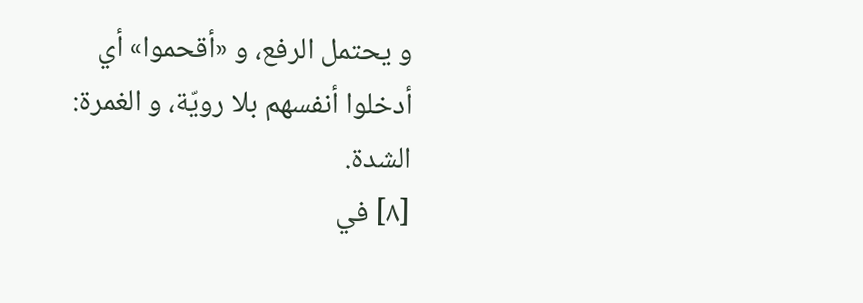و يحتمل الرفع، و «أقحموا» أي أدخلوا أنفسهم بلا رويّة، و الغمرة: الشدة.
[٨] في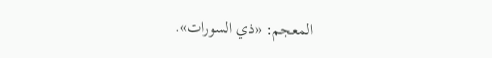المعجم: «ذي السورات».